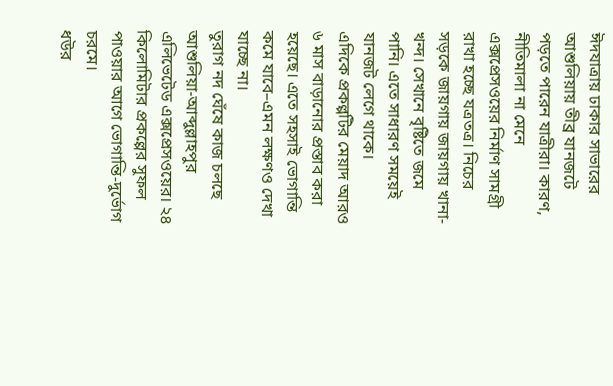ঈদযাত্রায় ঢাকার সাভারের আশুলিয়ায় তীব্র যানজটে পড়তে পারেন যাত্রীরা। কারণ, নীতিমালা না মেনে এক্সপ্রেসওয়ের নির্মাণ সামগ্রী রাখা হচ্ছে যত্রতত্র। নিচের সড়কে জায়গায় জায়গায় খানা-খন্দ। সেখানে বৃষ্টিতে জমে পানি। এতে সাধারণ সময়েই যানজট লেগে থাকে।
এদিকে প্রকল্পটির মেয়াদ আরও ৬ মাস বাড়ানোর প্রস্তাব করা হয়েছে। এতে সহসাই ভোগান্তি কমে যাবে–এমন লক্ষণও দেখা যাচ্ছে না।
তুরাগ নদ ঘেঁষে কাজ চলছে আশুলিয়া-আব্দুল্লাহপুর এলিভেটেড এক্সপ্রেসওয়ের। ২৪ কিলোমিটার প্রকল্পের সুফল পাওয়ার আগে ভোগান্তি-দুর্ভোগ চরমে।
ধউর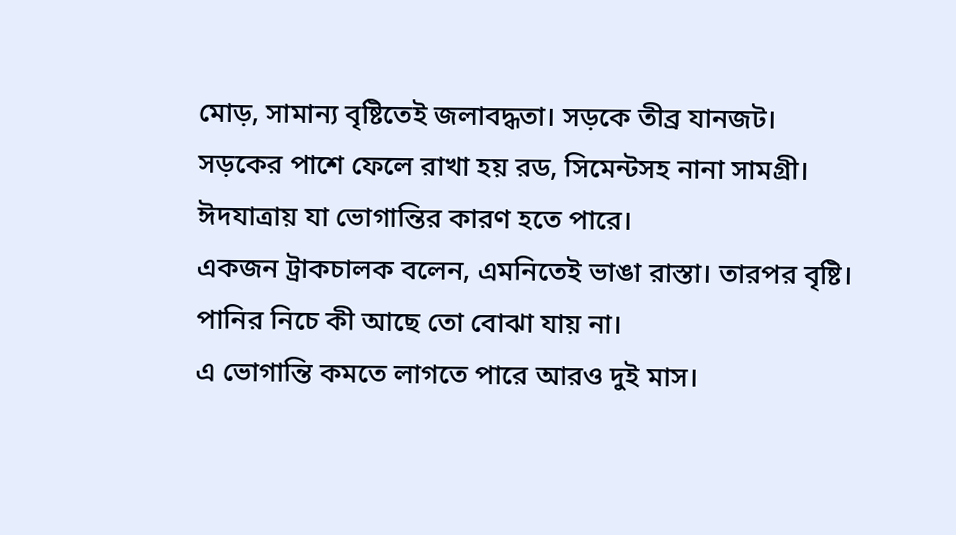মোড়, সামান্য বৃষ্টিতেই জলাবদ্ধতা। সড়কে তীব্র যানজট। সড়কের পাশে ফেলে রাখা হয় রড, সিমেন্টসহ নানা সামগ্রী। ঈদযাত্রায় যা ভোগান্তির কারণ হতে পারে।
একজন ট্রাকচালক বলেন, এমনিতেই ভাঙা রাস্তা। তারপর বৃষ্টি। পানির নিচে কী আছে তো বোঝা যায় না।
এ ভোগান্তি কমতে লাগতে পারে আরও দুই মাস।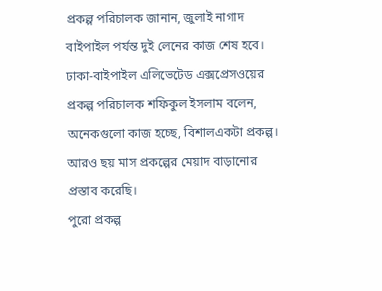প্রকল্প পরিচালক জানান, জুলাই নাগাদ বাইপাইল পর্যন্ত দুই লেনের কাজ শেষ হবে।
ঢাকা-বাইপাইল এলিভেটেড এক্সপ্রেসওয়ের প্রকল্প পরিচালক শফিকুল ইসলাম বলেন, অনেকগুলো কাজ হচ্ছে, বিশালএকটা প্রকল্প। আরও ছয় মাস প্রকল্পের মেয়াদ বাড়ানোর প্রস্তাব করেছি।
পুরো প্রকল্প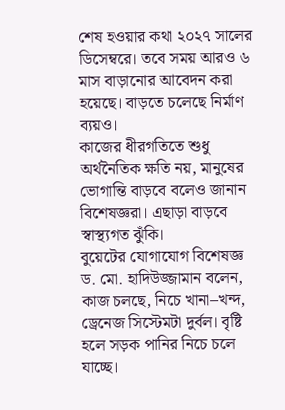শেষ হওয়ার কথা ২০২৭ সালের ডিসেম্বরে। তবে সময় আরও ৬ মাস বাড়ানোর আবেদন করা হয়েছে। বাড়তে চলেছে নির্মাণ ব্যয়ও।
কাজের ধীরগতিতে শুধু অর্থনৈতিক ক্ষতি নয়, মানুষের ভোগান্তি বাড়বে বলেও জানান বিশেষজ্ঞরা। এছাড়া বাড়বে স্বাস্থ্যগত ঝুঁকি।
বুয়েটের যোগাযোগ বিশেষজ্ঞ ড. মো. হাদিউজ্জামান বলেন, কাজ চলছে, নিচে খানা–খন্দ, ড্রেনেজ সিস্টেমটা দুর্বল। বৃষ্টি হলে সড়ক পানির নিচে চলে যাচ্ছে।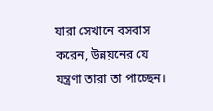যারা সেখানে বসবাস করেন, উন্নয়নের যে যন্ত্রণা তারা তা পাচ্ছেন।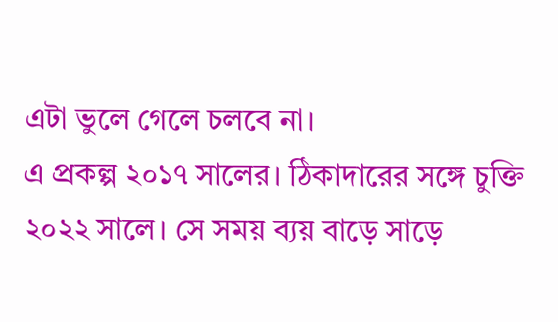এটা ভুলে গেলে চলবে না।
এ প্রকল্প ২০১৭ সালের। ঠিকাদারের সঙ্গে চুক্তি ২০২২ সালে। সে সময় ব্যয় বাড়ে সাড়ে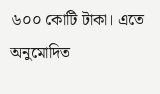৬০০ কোটি টাকা। এতে অনুমোদিত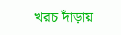খরচ দাঁড়ায়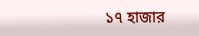১৭ হাজার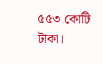৫৫৩ কোটি টাকা।